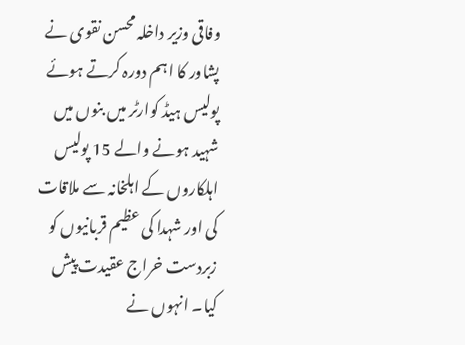وفاقی وزیر داخلہ محسن نقوی نے پشاور کا اہم دورہ کرتے ہوئے پولیس ہیڈ کوارٹر میں بنوں میں شہید ہونے والے 15 پولیس اہلکاروں کے اہلخانہ سے ملاقات کی اور شہدا کی عظیم قربانیوں کو زبردست خراج عقیدت پیش کیا۔ انہوں نے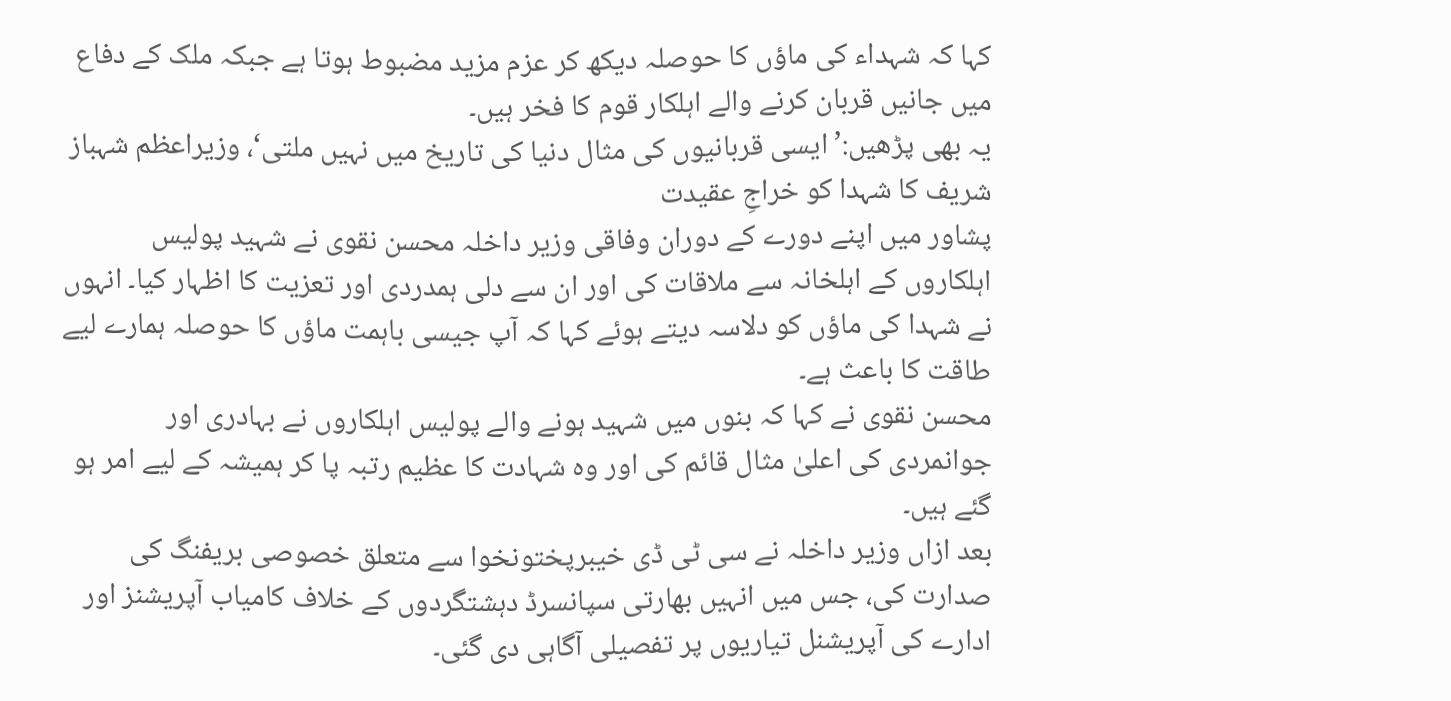کہا کہ شہداء کی ماؤں کا حوصلہ دیکھ کر عزم مزید مضبوط ہوتا ہے جبکہ ملک کے دفاع میں جانیں قربان کرنے والے اہلکار قوم کا فخر ہیں۔
یہ بھی پڑھیں:’ایسی قربانیوں کی مثال دنیا کی تاریخ میں نہیں ملتی‘، وزیراعظم شہباز شریف کا شہدا کو خراجِ عقیدت
پشاور میں اپنے دورے کے دوران وفاقی وزیر داخلہ محسن نقوی نے شہید پولیس اہلکاروں کے اہلخانہ سے ملاقات کی اور ان سے دلی ہمدردی اور تعزیت کا اظہار کیا۔ انہوں نے شہدا کی ماؤں کو دلاسہ دیتے ہوئے کہا کہ آپ جیسی باہمت ماؤں کا حوصلہ ہمارے لیے طاقت کا باعث ہے۔
محسن نقوی نے کہا کہ بنوں میں شہید ہونے والے پولیس اہلکاروں نے بہادری اور جوانمردی کی اعلیٰ مثال قائم کی اور وہ شہادت کا عظیم رتبہ پا کر ہمیشہ کے لیے امر ہو گئے ہیں۔
بعد ازاں وزیر داخلہ نے سی ٹی ڈی خیبرپختونخوا سے متعلق خصوصی بریفنگ کی صدارت کی، جس میں انہیں بھارتی سپانسرڈ دہشتگردوں کے خلاف کامیاب آپریشنز اور ادارے کی آپریشنل تیاریوں پر تفصیلی آگاہی دی گئی۔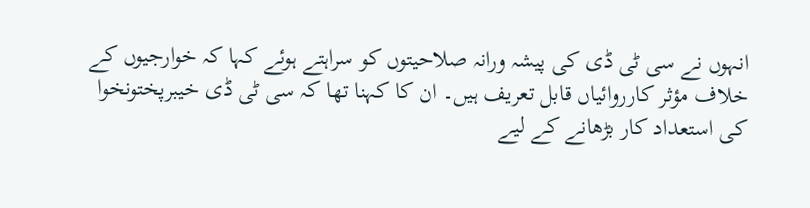انہوں نے سی ٹی ڈی کی پیشہ ورانہ صلاحیتوں کو سراہتے ہوئے کہا کہ خوارجیوں کے خلاف مؤثر کارروائیاں قابل تعریف ہیں۔ ان کا کہنا تھا کہ سی ٹی ڈی خیبرپختونخوا کی استعداد کار بڑھانے کے لیے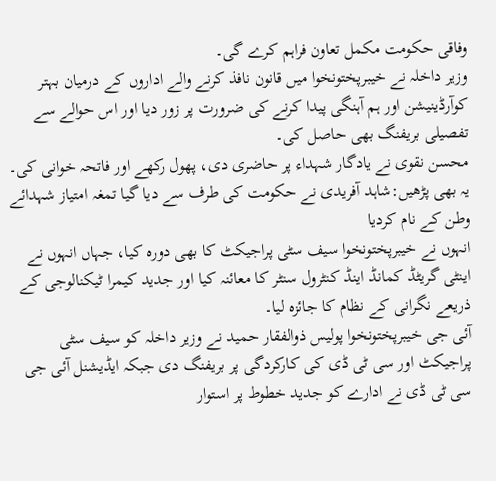وفاقی حکومت مکمل تعاون فراہم کرے گی۔
وزیر داخلہ نے خیبرپختونخوا میں قانون نافذ کرنے والے اداروں کے درمیان بہتر کوآرڈینیشن اور ہم آہنگی پیدا کرنے کی ضرورت پر زور دیا اور اس حوالے سے تفصیلی بریفنگ بھی حاصل کی۔
محسن نقوی نے یادگار شہداء پر حاضری دی، پھول رکھے اور فاتحہ خوانی کی۔
یہ بھی پڑھیں:شاہد آفریدی نے حکومت کی طرف سے دیا گیا تمغہ امتیاز شہدائے وطن کے نام کردیا
انہوں نے خیبرپختونخوا سیف سٹی پراجیکٹ کا بھی دورہ کیا، جہاں انہوں نے اینٹی گریٹڈ کمانڈ اینڈ کنٹرول سنٹر کا معائنہ کیا اور جدید کیمرا ٹیکنالوجی کے ذریعے نگرانی کے نظام کا جائزہ لیا۔
آئی جی خیبرپختونخوا پولیس ذوالفقار حمید نے وزیر داخلہ کو سیف سٹی پراجیکٹ اور سی ٹی ڈی کی کارکردگی پر بریفنگ دی جبکہ ایڈیشنل آئی جی سی ٹی ڈی نے ادارے کو جدید خطوط پر استوار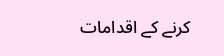کرنے کے اقدامات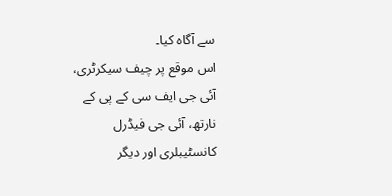سے آگاہ کیا۔
اس موقع پر چیف سیکرٹری، آئی جی ایف سی کے پی کے نارتھ، آئی جی فیڈرل کانسٹیبلری اور دیگر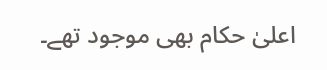اعلیٰ حکام بھی موجود تھے۔